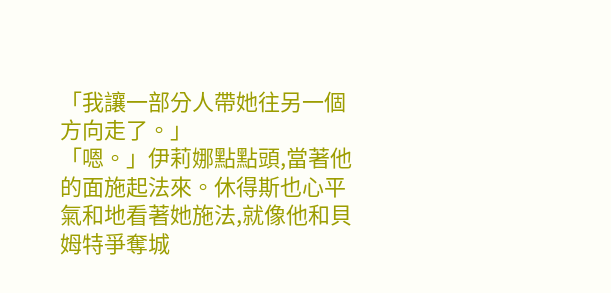「我讓一部分人帶她往另一個方向走了。」
「嗯。」伊莉娜點點頭,當著他的面施起法來。休得斯也心平氣和地看著她施法,就像他和貝姆特爭奪城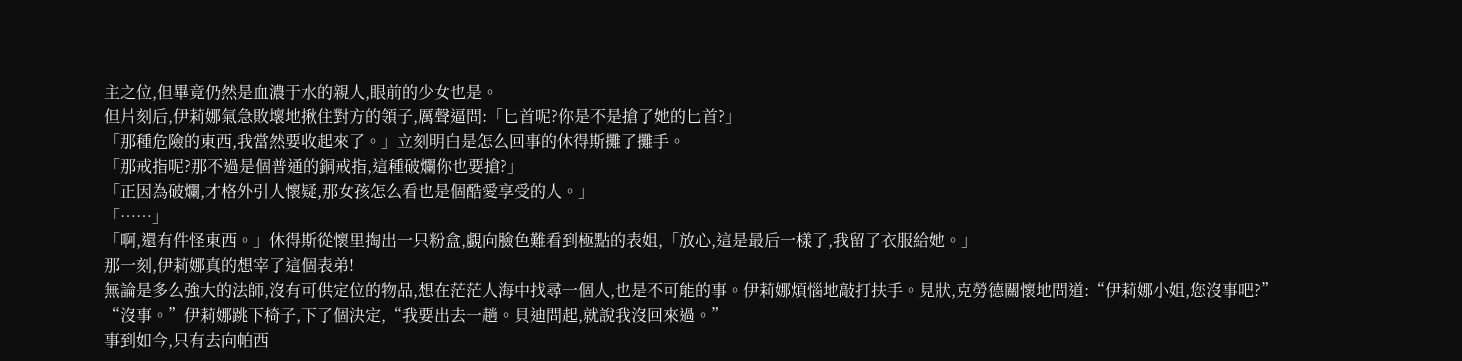主之位,但畢竟仍然是血濃于水的親人,眼前的少女也是。
但片刻后,伊莉娜氣急敗壞地揪住對方的領子,厲聲逼問:「匕首呢?你是不是搶了她的匕首?」
「那種危險的東西,我當然要收起來了。」立刻明白是怎么回事的休得斯攤了攤手。
「那戒指呢?那不過是個普通的銅戒指,這種破爛你也要搶?」
「正因為破爛,才格外引人懷疑,那女孩怎么看也是個酷愛享受的人。」
「……」
「啊,還有件怪東西。」休得斯從懷里掏出一只粉盒,覷向臉色難看到極點的表姐,「放心,這是最后一樣了,我留了衣服給她。」
那一刻,伊莉娜真的想宰了這個表弟!
無論是多么強大的法師,沒有可供定位的物品,想在茫茫人海中找尋一個人,也是不可能的事。伊莉娜煩惱地敲打扶手。見狀,克勞德關懷地問道:“伊莉娜小姐,您沒事吧?”
“沒事。”伊莉娜跳下椅子,下了個決定,“我要出去一趟。貝迪問起,就說我沒回來過。”
事到如今,只有去向帕西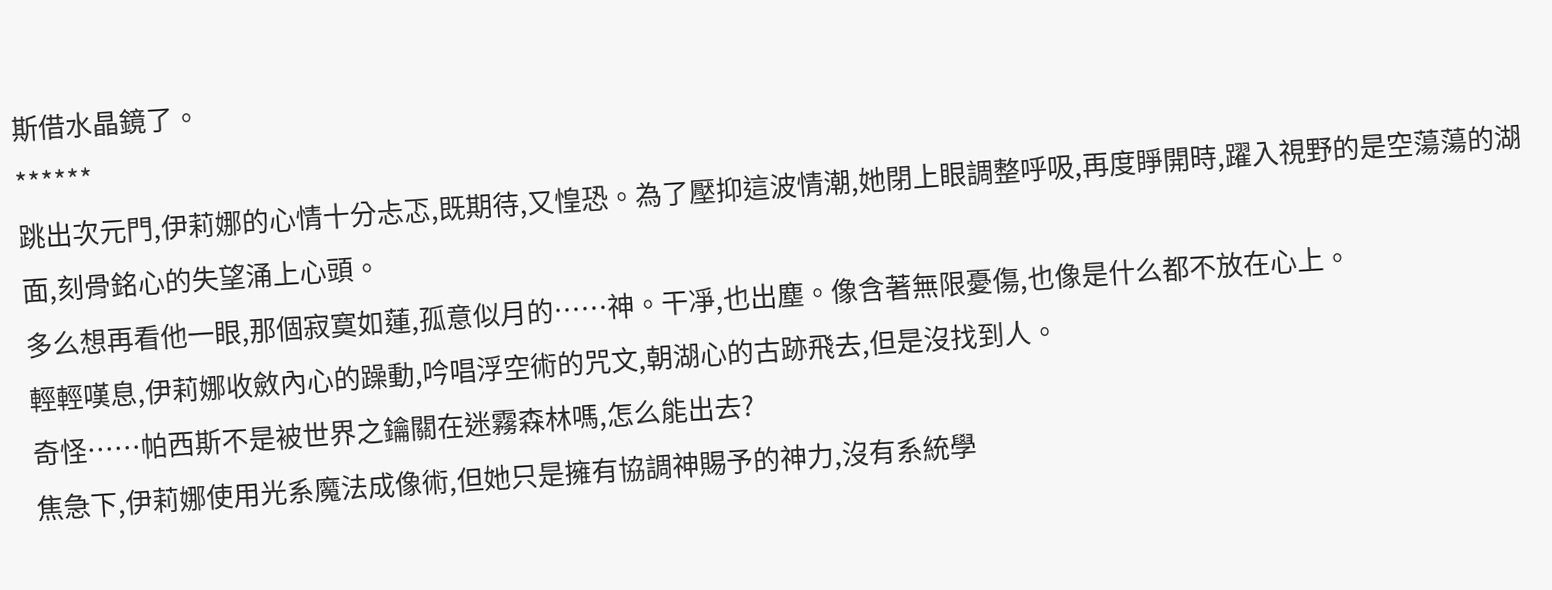斯借水晶鏡了。
******
跳出次元門,伊莉娜的心情十分忐忑,既期待,又惶恐。為了壓抑這波情潮,她閉上眼調整呼吸,再度睜開時,躍入視野的是空蕩蕩的湖面,刻骨銘心的失望涌上心頭。
多么想再看他一眼,那個寂寞如蓮,孤意似月的……神。干凈,也出塵。像含著無限憂傷,也像是什么都不放在心上。
輕輕嘆息,伊莉娜收斂內心的躁動,吟唱浮空術的咒文,朝湖心的古跡飛去,但是沒找到人。
奇怪……帕西斯不是被世界之鑰關在迷霧森林嗎,怎么能出去?
焦急下,伊莉娜使用光系魔法成像術,但她只是擁有協調神賜予的神力,沒有系統學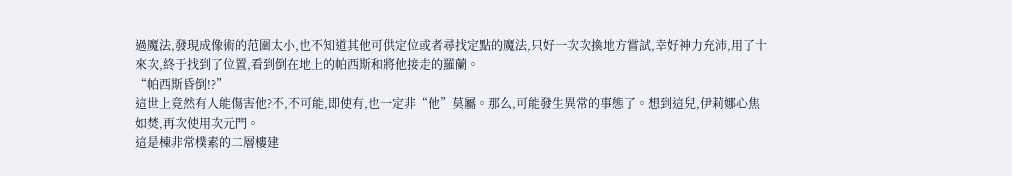過魔法,發現成像術的范圍太小,也不知道其他可供定位或者尋找定點的魔法,只好一次次換地方嘗試,幸好神力充沛,用了十來次,終于找到了位置,看到倒在地上的帕西斯和將他接走的羅蘭。
“帕西斯昏倒!?”
這世上竟然有人能傷害他?不,不可能,即使有,也一定非“他”莫屬。那么,可能發生異常的事態了。想到這兒,伊莉娜心焦如焚,再次使用次元門。
這是棟非常樸素的二層樓建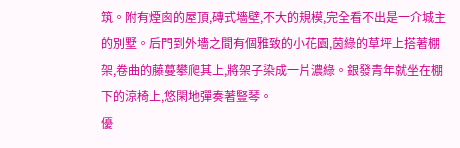筑。附有煙囪的屋頂,磚式墻壁,不大的規模,完全看不出是一介城主的別墅。后門到外墻之間有個雅致的小花園,茵綠的草坪上搭著棚架,卷曲的藤蔓攀爬其上,將架子染成一片濃綠。銀發青年就坐在棚下的涼椅上,悠閑地彈奏著豎琴。
優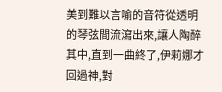美到難以言喻的音符從透明的琴弦間流瀉出來,讓人陶醉其中,直到一曲終了,伊莉娜才回過神,對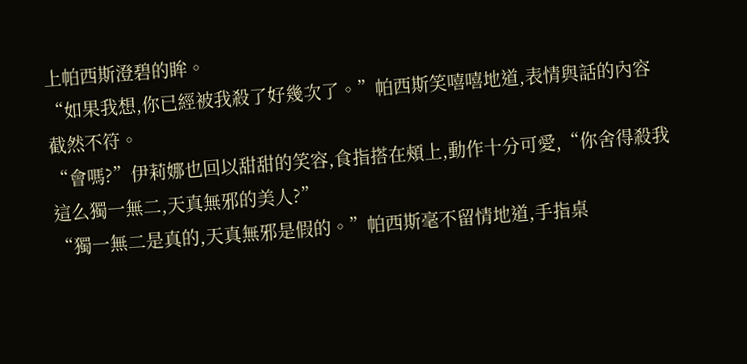上帕西斯澄碧的眸。
“如果我想,你已經被我殺了好幾次了。”帕西斯笑嘻嘻地道,表情與話的內容截然不符。
“會嗎?”伊莉娜也回以甜甜的笑容,食指搭在頰上,動作十分可愛,“你舍得殺我這么獨一無二,天真無邪的美人?”
“獨一無二是真的,天真無邪是假的。”帕西斯毫不留情地道,手指桌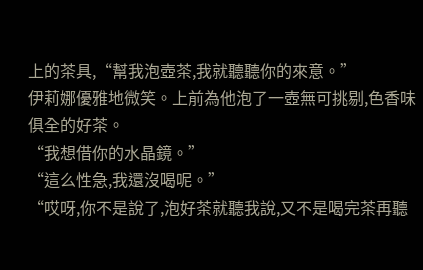上的茶具,“幫我泡壺茶,我就聽聽你的來意。”
伊莉娜優雅地微笑。上前為他泡了一壺無可挑剔,色香味俱全的好茶。
“我想借你的水晶鏡。”
“這么性急,我還沒喝呢。”
“哎呀,你不是說了,泡好茶就聽我說,又不是喝完茶再聽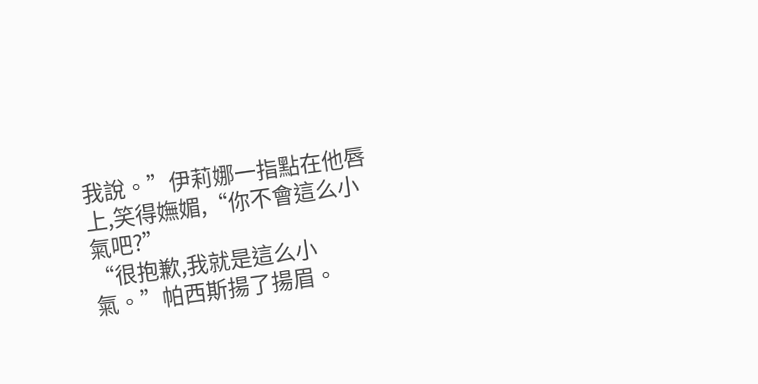我說。”伊莉娜一指點在他唇上,笑得嫵媚,“你不會這么小氣吧?”
“很抱歉,我就是這么小氣。”帕西斯揚了揚眉。